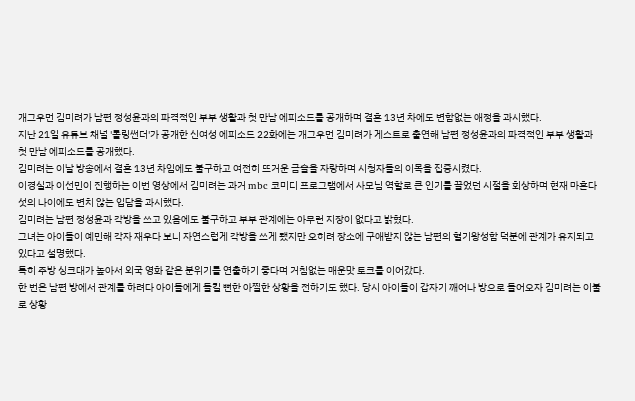개그우먼 김미려가 남편 정성윤과의 파격적인 부부 생활과 첫 만남 에피소드를 공개하며 결혼 13년 차에도 변함없는 애정을 과시했다.
지난 21일 유튜브 채널 '롤링썬더'가 공개한 신여성 에피소드 22화에는 개그우먼 김미려가 게스트로 출연해 남편 정성윤과의 파격적인 부부 생활과 첫 만남 에피소드를 공개했다.
김미려는 이날 방송에서 결혼 13년 차임에도 불구하고 여전히 뜨거운 금슬을 자랑하며 시청자들의 이목을 집중시켰다.
이경실과 이선민이 진행하는 이번 영상에서 김미려는 과거 mbc 코미디 프로그램에서 사모님 역할로 큰 인기를 끌었던 시절을 회상하며 현재 마흔다섯의 나이에도 변치 않는 입담을 과시했다.
김미려는 남편 정성윤과 각방을 쓰고 있음에도 불구하고 부부 관계에는 아무런 지장이 없다고 밝혔다.
그녀는 아이들이 예민해 각자 재우다 보니 자연스럽게 각방을 쓰게 됐지만 오히려 장소에 구애받지 않는 남편의 혈기왕성함 덕분에 관계가 유지되고 있다고 설명했다.
특히 주방 싱크대가 높아서 외국 영화 같은 분위기를 연출하기 좋다며 거침없는 매운맛 토크를 이어갔다.
한 번은 남편 방에서 관계를 하려다 아이들에게 들킬 뻔한 아찔한 상황을 전하기도 했다. 당시 아이들이 갑자기 깨어나 방으로 들어오자 김미려는 이불로 상황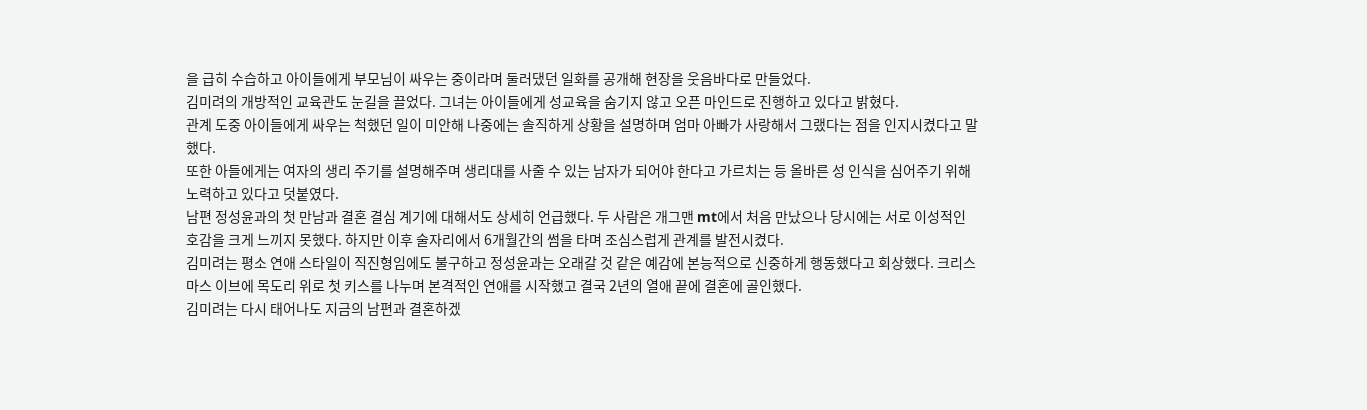을 급히 수습하고 아이들에게 부모님이 싸우는 중이라며 둘러댔던 일화를 공개해 현장을 웃음바다로 만들었다.
김미려의 개방적인 교육관도 눈길을 끌었다. 그녀는 아이들에게 성교육을 숨기지 않고 오픈 마인드로 진행하고 있다고 밝혔다.
관계 도중 아이들에게 싸우는 척했던 일이 미안해 나중에는 솔직하게 상황을 설명하며 엄마 아빠가 사랑해서 그랬다는 점을 인지시켰다고 말했다.
또한 아들에게는 여자의 생리 주기를 설명해주며 생리대를 사줄 수 있는 남자가 되어야 한다고 가르치는 등 올바른 성 인식을 심어주기 위해 노력하고 있다고 덧붙였다.
남편 정성윤과의 첫 만남과 결혼 결심 계기에 대해서도 상세히 언급했다. 두 사람은 개그맨 mt에서 처음 만났으나 당시에는 서로 이성적인 호감을 크게 느끼지 못했다. 하지만 이후 술자리에서 6개월간의 썸을 타며 조심스럽게 관계를 발전시켰다.
김미려는 평소 연애 스타일이 직진형임에도 불구하고 정성윤과는 오래갈 것 같은 예감에 본능적으로 신중하게 행동했다고 회상했다. 크리스마스 이브에 목도리 위로 첫 키스를 나누며 본격적인 연애를 시작했고 결국 2년의 열애 끝에 결혼에 골인했다.
김미려는 다시 태어나도 지금의 남편과 결혼하겠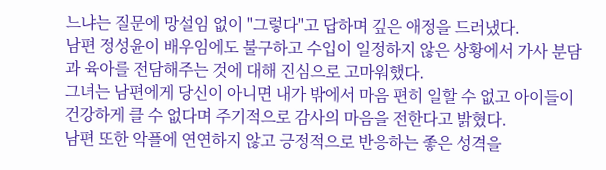느냐는 질문에 망설임 없이 "그렇다"고 답하며 깊은 애정을 드러냈다.
남편 정성윤이 배우임에도 불구하고 수입이 일정하지 않은 상황에서 가사 분담과 육아를 전담해주는 것에 대해 진심으로 고마워했다.
그녀는 남편에게 당신이 아니면 내가 밖에서 마음 편히 일할 수 없고 아이들이 건강하게 클 수 없다며 주기적으로 감사의 마음을 전한다고 밝혔다.
남편 또한 악플에 연연하지 않고 긍정적으로 반응하는 좋은 성격을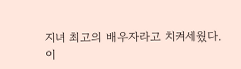지녀 최고의 배우자라고 치켜세웠다.
이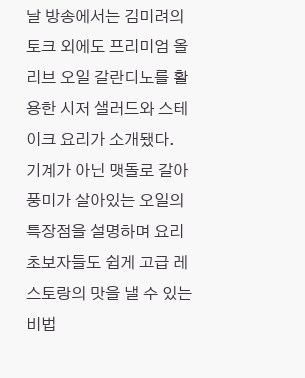날 방송에서는 김미려의 토크 외에도 프리미엄 올리브 오일 갈란디노를 활용한 시저 샐러드와 스테이크 요리가 소개됐다.
기계가 아닌 맷돌로 갈아 풍미가 살아있는 오일의 특장점을 설명하며 요리 초보자들도 쉽게 고급 레스토랑의 맛을 낼 수 있는 비법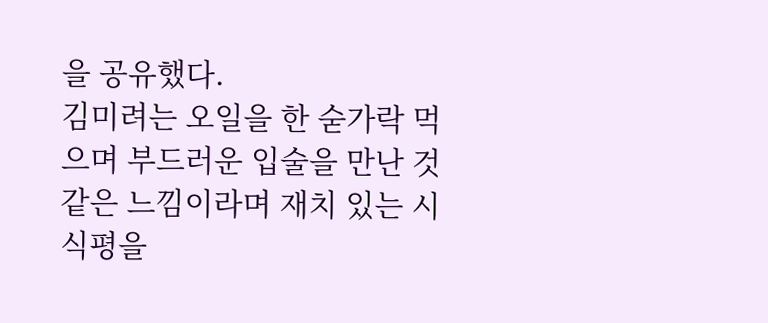을 공유했다.
김미려는 오일을 한 숟가락 먹으며 부드러운 입술을 만난 것 같은 느낌이라며 재치 있는 시식평을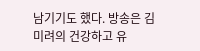남기기도 했다. 방송은 김미려의 건강하고 유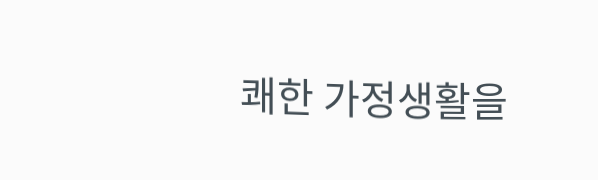쾌한 가정생활을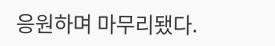응원하며 마무리됐다.